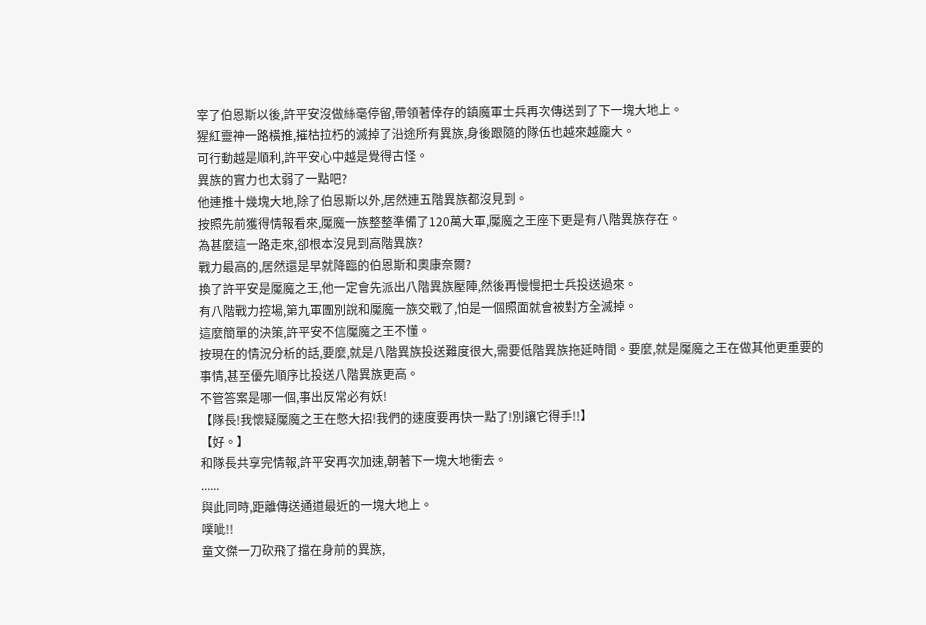宰了伯恩斯以後,許平安沒做絲毫停留,帶領著倖存的鎮魔軍士兵再次傳送到了下一塊大地上。
猩紅靈神一路橫推,摧枯拉朽的滅掉了沿途所有異族,身後跟隨的隊伍也越來越龐大。
可行動越是順利,許平安心中越是覺得古怪。
異族的實力也太弱了一點吧?
他連推十幾塊大地,除了伯恩斯以外,居然連五階異族都沒見到。
按照先前獲得情報看來,魘魔一族整整準備了120萬大軍,魘魔之王座下更是有八階異族存在。
為甚麼這一路走來,卻根本沒見到高階異族?
戰力最高的,居然還是早就降臨的伯恩斯和奧康奈爾?
換了許平安是魘魔之王,他一定會先派出八階異族壓陣,然後再慢慢把士兵投送過來。
有八階戰力控場,第九軍團別說和魘魔一族交戰了,怕是一個照面就會被對方全滅掉。
這麼簡單的決策,許平安不信魘魔之王不懂。
按現在的情況分析的話,要麼,就是八階異族投送難度很大,需要低階異族拖延時間。要麼,就是魘魔之王在做其他更重要的事情,甚至優先順序比投送八階異族更高。
不管答案是哪一個,事出反常必有妖!
【隊長!我懷疑魘魔之王在憋大招!我們的速度要再快一點了!別讓它得手!!】
【好。】
和隊長共享完情報,許平安再次加速,朝著下一塊大地衝去。
......
與此同時,距離傳送通道最近的一塊大地上。
噗呲!!
童文傑一刀砍飛了擋在身前的異族,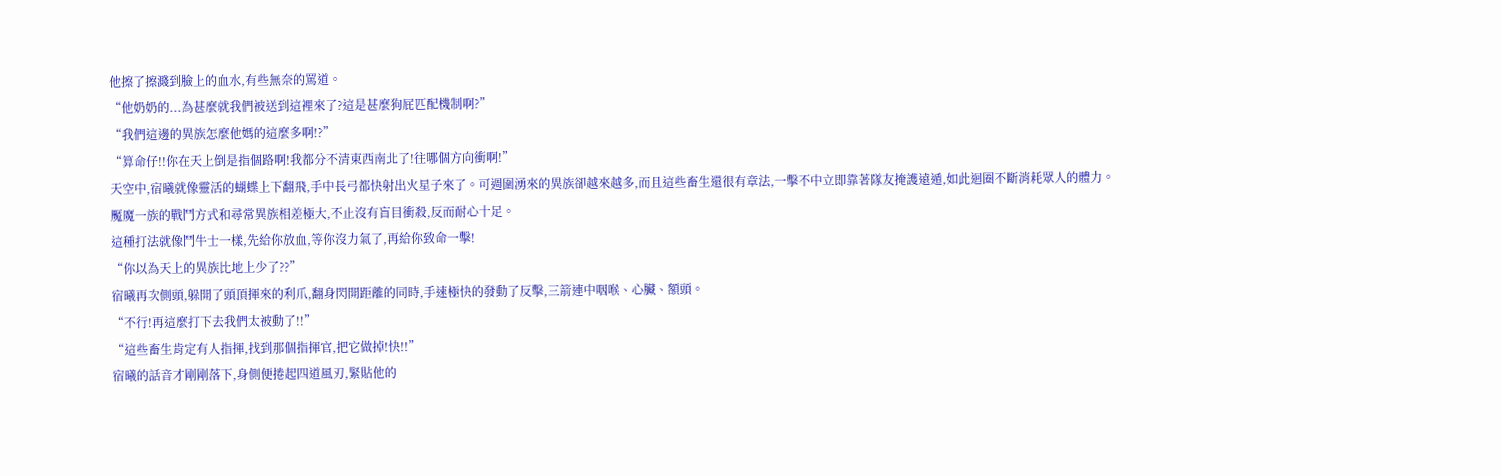他擦了擦濺到臉上的血水,有些無奈的罵道。
“他奶奶的...為甚麼就我們被送到這裡來了?這是甚麼狗屁匹配機制啊?”
“我們這邊的異族怎麼他媽的這麼多啊!?”
“算命仔!!你在天上倒是指個路啊!我都分不清東西南北了!往哪個方向衝啊!”
天空中,宿曦就像靈活的蝴蝶上下翻飛,手中長弓都快射出火星子來了。可週圍湧來的異族卻越來越多,而且這些畜生還很有章法,一擊不中立即靠著隊友掩護遠遁,如此迴圈不斷消耗眾人的體力。
魘魔一族的戰鬥方式和尋常異族相差極大,不止沒有盲目衝殺,反而耐心十足。
這種打法就像鬥牛士一樣,先給你放血,等你沒力氣了,再給你致命一擊!
“你以為天上的異族比地上少了??”
宿曦再次側頭,躲開了頭頂揮來的利爪,翻身閃開距離的同時,手速極快的發動了反擊,三箭連中咽喉、心臟、額頭。
“不行!再這麼打下去我們太被動了!!”
“這些畜生肯定有人指揮,找到那個指揮官,把它做掉!快!!”
宿曦的話音才剛剛落下,身側便捲起四道風刃,緊貼他的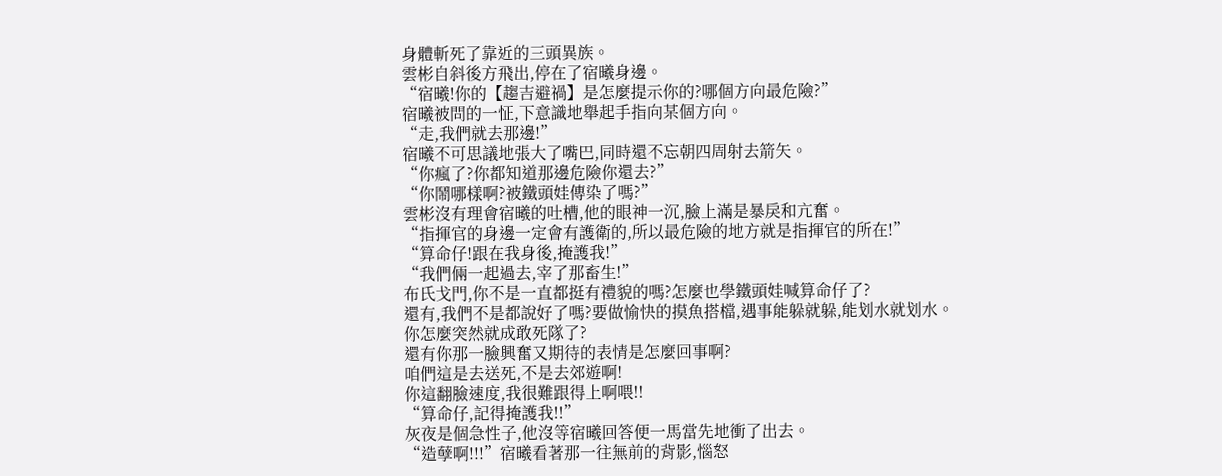身體斬死了靠近的三頭異族。
雲彬自斜後方飛出,停在了宿曦身邊。
“宿曦!你的【趨吉避禍】是怎麼提示你的?哪個方向最危險?”
宿曦被問的一怔,下意識地舉起手指向某個方向。
“走,我們就去那邊!”
宿曦不可思議地張大了嘴巴,同時還不忘朝四周射去箭矢。
“你瘋了?你都知道那邊危險你還去?”
“你鬧哪樣啊?被鐵頭娃傳染了嗎?”
雲彬沒有理會宿曦的吐槽,他的眼神一沉,臉上滿是暴戾和亢奮。
“指揮官的身邊一定會有護衛的,所以最危險的地方就是指揮官的所在!”
“算命仔!跟在我身後,掩護我!”
“我們倆一起過去,宰了那畜生!”
布氏戈門,你不是一直都挺有禮貌的嗎?怎麼也學鐵頭娃喊算命仔了?
還有,我們不是都說好了嗎?要做愉快的摸魚搭檔,遇事能躲就躲,能划水就划水。
你怎麼突然就成敢死隊了?
還有你那一臉興奮又期待的表情是怎麼回事啊?
咱們這是去送死,不是去郊遊啊!
你這翻臉速度,我很難跟得上啊喂!!
“算命仔,記得掩護我!!”
灰夜是個急性子,他沒等宿曦回答便一馬當先地衝了出去。
“造孽啊!!!”宿曦看著那一往無前的背影,惱怒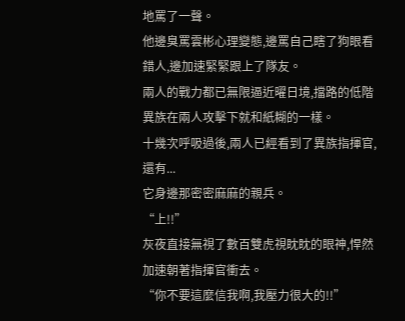地罵了一聲。
他邊臭罵雲彬心理變態,邊罵自己瞎了狗眼看錯人,邊加速緊緊跟上了隊友。
兩人的戰力都已無限逼近曜日境,擋路的低階異族在兩人攻擊下就和紙糊的一樣。
十幾次呼吸過後,兩人已經看到了異族指揮官,還有...
它身邊那密密麻麻的親兵。
“上!!”
灰夜直接無視了數百雙虎視眈眈的眼神,悍然加速朝著指揮官衝去。
“你不要這麼信我啊,我壓力很大的!!”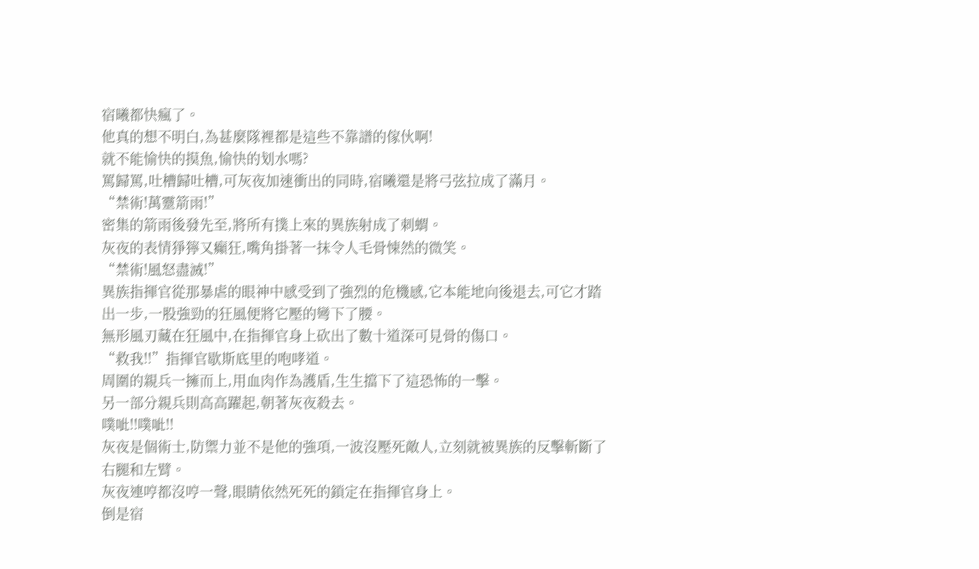宿曦都快瘋了。
他真的想不明白,為甚麼隊裡都是這些不靠譜的傢伙啊!
就不能愉快的摸魚,愉快的划水嗎?
罵歸罵,吐槽歸吐槽,可灰夜加速衝出的同時,宿曦還是將弓弦拉成了滿月。
“禁術!萬靈箭雨!”
密集的箭雨後發先至,將所有撲上來的異族射成了刺蝟。
灰夜的表情猙獰又癲狂,嘴角掛著一抹令人毛骨悚然的微笑。
“禁術!風怒盡滅!”
異族指揮官從那暴虐的眼神中感受到了強烈的危機感,它本能地向後退去,可它才踏出一步,一股強勁的狂風便將它壓的彎下了腰。
無形風刃藏在狂風中,在指揮官身上砍出了數十道深可見骨的傷口。
“救我!!”指揮官歇斯底里的咆哮道。
周圍的親兵一擁而上,用血肉作為護盾,生生擋下了這恐怖的一擊。
另一部分親兵則高高躍起,朝著灰夜殺去。
噗呲!!噗呲!!
灰夜是個術士,防禦力並不是他的強項,一波沒壓死敵人,立刻就被異族的反擊斬斷了右腿和左臂。
灰夜連哼都沒哼一聲,眼睛依然死死的鎖定在指揮官身上。
倒是宿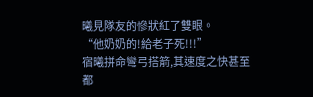曦見隊友的慘狀紅了雙眼。
“他奶奶的!給老子死!!!”
宿曦拼命彎弓搭箭,其速度之快甚至都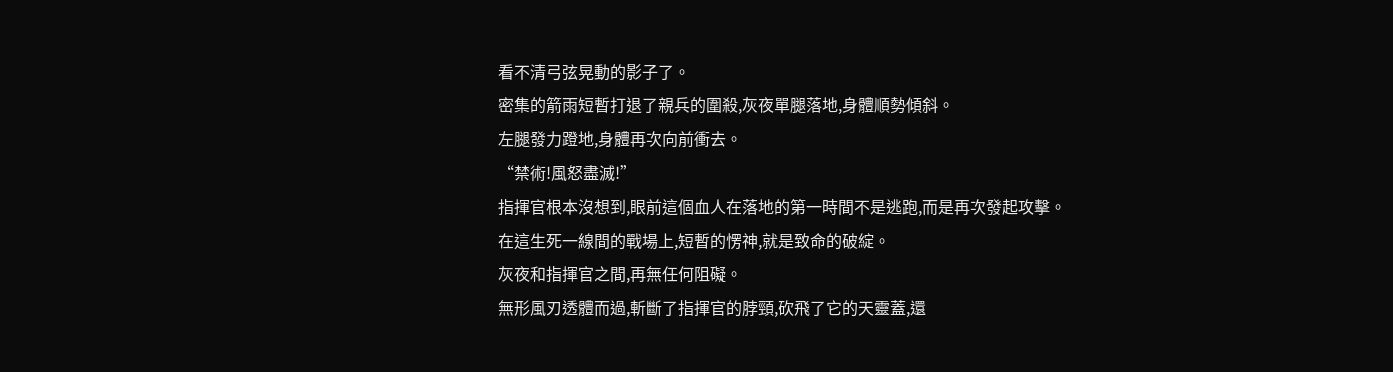看不清弓弦晃動的影子了。
密集的箭雨短暫打退了親兵的圍殺,灰夜單腿落地,身體順勢傾斜。
左腿發力蹬地,身體再次向前衝去。
“禁術!風怒盡滅!”
指揮官根本沒想到,眼前這個血人在落地的第一時間不是逃跑,而是再次發起攻擊。
在這生死一線間的戰場上,短暫的愣神,就是致命的破綻。
灰夜和指揮官之間,再無任何阻礙。
無形風刃透體而過,斬斷了指揮官的脖頸,砍飛了它的天靈蓋,還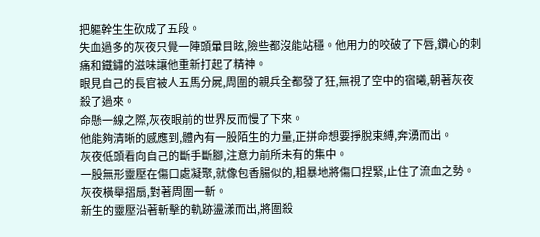把軀幹生生砍成了五段。
失血過多的灰夜只覺一陣頭暈目眩,險些都沒能站穩。他用力的咬破了下唇,鑽心的刺痛和鐵鏽的滋味讓他重新打起了精神。
眼見自己的長官被人五馬分屍,周圍的親兵全都發了狂,無視了空中的宿曦,朝著灰夜殺了過來。
命懸一線之際,灰夜眼前的世界反而慢了下來。
他能夠清晰的感應到,體內有一股陌生的力量,正拼命想要掙脫束縛,奔湧而出。
灰夜低頭看向自己的斷手斷腳,注意力前所未有的集中。
一股無形靈壓在傷口處凝聚,就像包香腸似的,粗暴地將傷口捏緊,止住了流血之勢。
灰夜橫舉摺扇,對著周圍一斬。
新生的靈壓沿著斬擊的軌跡盪漾而出,將圍殺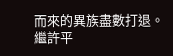而來的異族盡數打退。
繼許平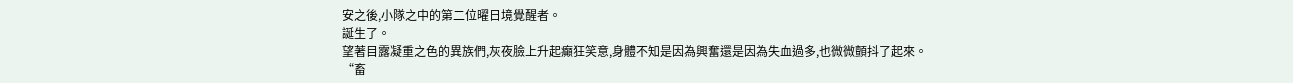安之後,小隊之中的第二位曜日境覺醒者。
誕生了。
望著目露凝重之色的異族們,灰夜臉上升起癲狂笑意,身體不知是因為興奮還是因為失血過多,也微微顫抖了起來。
“畜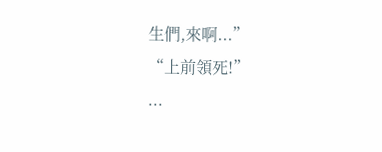生們,來啊...”
“上前領死!”
...